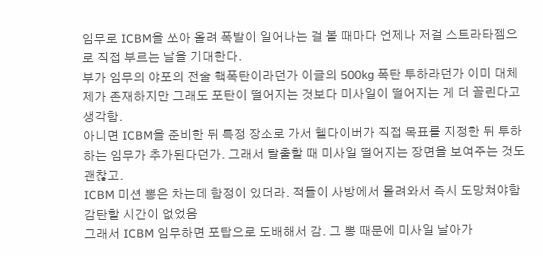임무로 ICBM을 쏘아 올려 폭발이 일어나는 걸 볼 때마다 언제나 저걸 스트라타젬으로 직접 부르는 날을 기대한다.
부가 임무의 야포의 전술 핵폭탄이라던가 이글의 500kg 폭탄 투하라던가 이미 대체제가 존재하지만 그래도 포탄이 떨어지는 것보다 미사일이 떨어지는 게 더 꼴린다고 생각함.
아니면 ICBM을 준비한 뒤 특정 장소로 가서 헬다이버가 직접 목표를 지정한 뒤 투하하는 임무가 추가된다던가. 그래서 탈출할 때 미사일 떨어지는 장면을 보여주는 것도 괜찮고.
ICBM 미션 뽕은 차는데 함정이 있더라. 적들이 사방에서 몰려와서 즉시 도망쳐야함 감탄할 시간이 없었음
그래서 ICBM 임무하면 포탑으로 도배해서 감. 그 뽕 때문에 미사일 날아가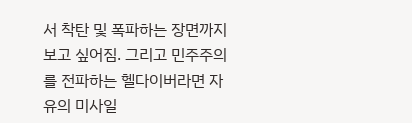서 착탄 및 폭파하는 장면까지 보고 싶어짐. 그리고 민주주의를 전파하는 헬다이버라면 자유의 미사일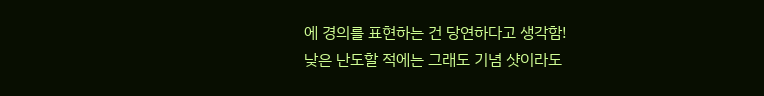에 경의를 표현하는 건 당연하다고 생각함!
낮은 난도할 적에는 그래도 기념 샷이라도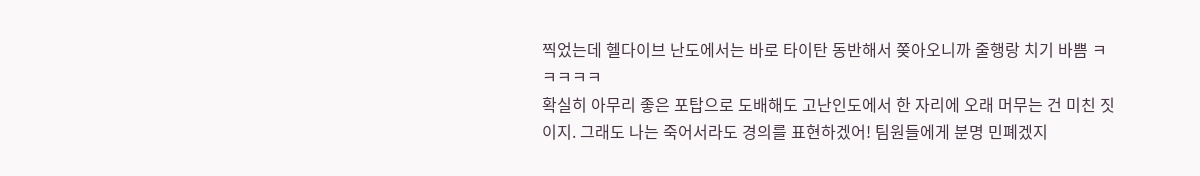찍었는데 헬다이브 난도에서는 바로 타이탄 동반해서 쫒아오니까 줄행랑 치기 바쁨 ㅋㅋㅋㅋㅋ
확실히 아무리 좋은 포탑으로 도배해도 고난인도에서 한 자리에 오래 머무는 건 미친 짓이지. 그래도 나는 죽어서라도 경의를 표현하겠어! 팀원들에게 분명 민폐겠지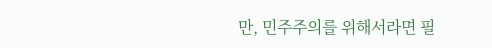만, 민주주의를 위해서라면 필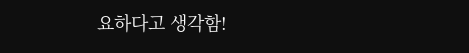요하다고 생각함!